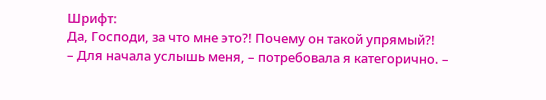Шрифт:
Да, Господи, за что мне это?! Почему он такой упрямый?!
– Для начала услышь меня, – потребовала я категорично. –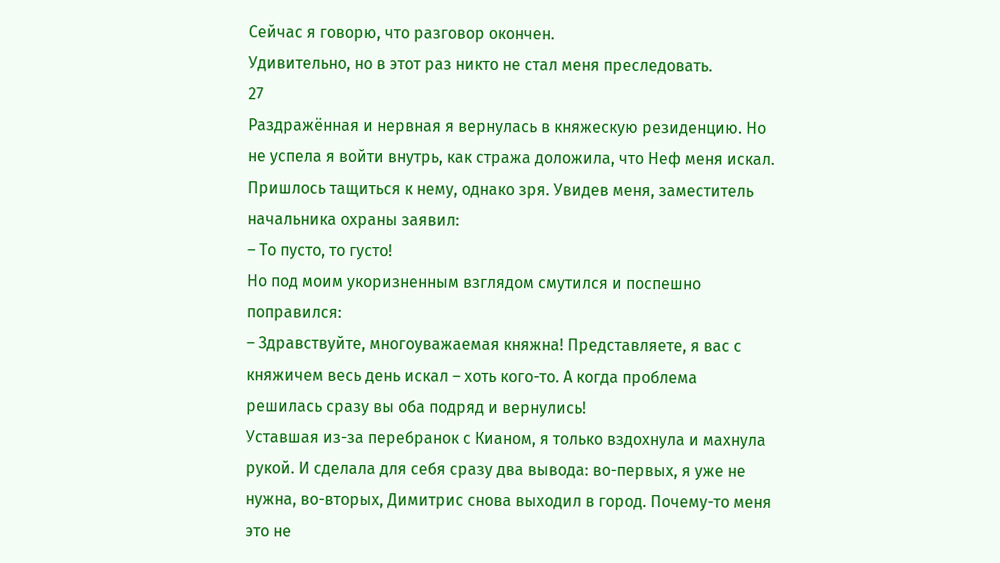Сейчас я говорю, что разговор окончен.
Удивительно, но в этот раз никто не стал меня преследовать.
27
Раздражённая и нервная я вернулась в княжескую резиденцию. Но не успела я войти внутрь, как стража доложила, что Неф меня искал. Пришлось тащиться к нему, однако зря. Увидев меня, заместитель начальника охраны заявил:
– То пусто, то густо!
Но под моим укоризненным взглядом смутился и поспешно поправился:
– Здравствуйте, многоуважаемая княжна! Представляете, я вас с княжичем весь день искал – хоть кого-то. А когда проблема решилась сразу вы оба подряд и вернулись!
Уставшая из-за перебранок с Кианом, я только вздохнула и махнула рукой. И сделала для себя сразу два вывода: во-первых, я уже не нужна, во-вторых, Димитрис снова выходил в город. Почему-то меня это не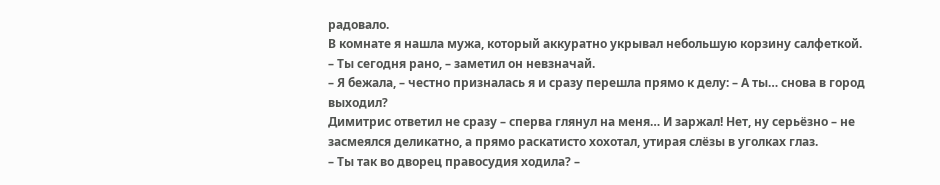радовало.
В комнате я нашла мужа, который аккуратно укрывал небольшую корзину салфеткой.
– Ты сегодня рано, – заметил он невзначай.
– Я бежала, – честно призналась я и сразу перешла прямо к делу: – А ты… снова в город выходил?
Димитрис ответил не сразу – сперва глянул на меня… И заржал! Нет, ну серьёзно – не засмеялся деликатно, а прямо раскатисто хохотал, утирая слёзы в уголках глаз.
– Ты так во дворец правосудия ходила? –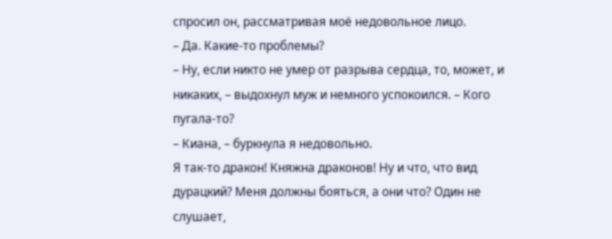спросил он, рассматривая моё недовольное лицо.
– Да. Какие-то проблемы?
– Ну, если никто не умер от разрыва сердца, то, может, и никаких, – выдохнул муж и немного успокоился. – Кого пугала-то?
– Киана, – буркнула я недовольно.
Я так-то дракон! Княжна драконов! Ну и что, что вид дурацкий? Меня должны бояться, а они что? Один не слушает,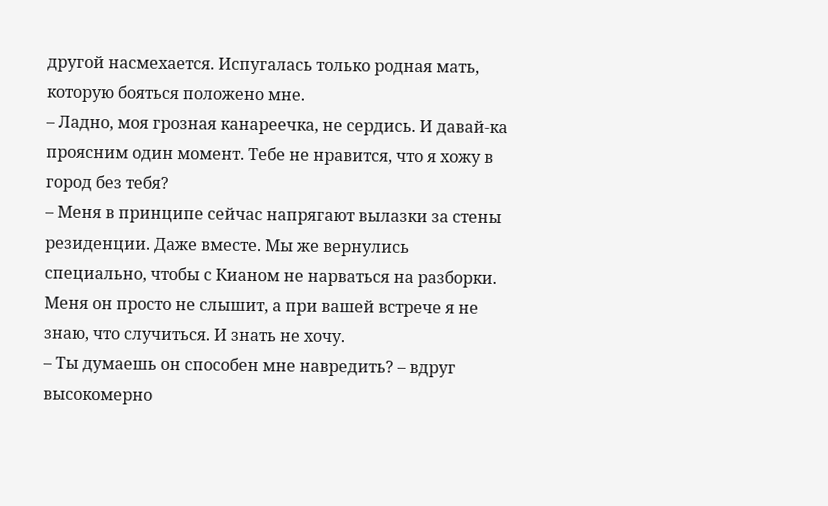другой насмехается. Испугалась только родная мать, которую бояться положено мне.
– Ладно, моя грозная канареечка, не сердись. И давай-ка проясним один момент. Тебе не нравится, что я хожу в город без тебя?
– Меня в принципе сейчас напрягают вылазки за стены резиденции. Даже вместе. Мы же вернулись специально, чтобы с Кианом не нарваться на разборки. Меня он просто не слышит, а при вашей встрече я не знаю, что случиться. И знать не хочу.
– Ты думаешь он способен мне навредить? – вдруг высокомерно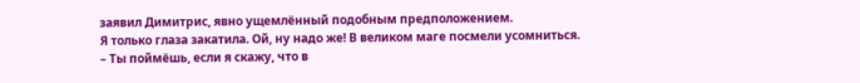заявил Димитрис, явно ущемлённый подобным предположением.
Я только глаза закатила. Ой, ну надо же! В великом маге посмели усомниться.
– Ты поймёшь, если я скажу, что в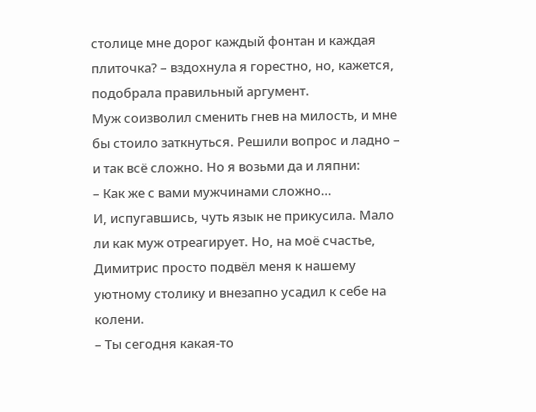столице мне дорог каждый фонтан и каждая плиточка? – вздохнула я горестно, но, кажется, подобрала правильный аргумент.
Муж соизволил сменить гнев на милость, и мне бы стоило заткнуться. Решили вопрос и ладно – и так всё сложно. Но я возьми да и ляпни:
– Как же с вами мужчинами сложно…
И, испугавшись, чуть язык не прикусила. Мало ли как муж отреагирует. Но, на моё счастье, Димитрис просто подвёл меня к нашему уютному столику и внезапно усадил к себе на колени.
– Ты сегодня какая-то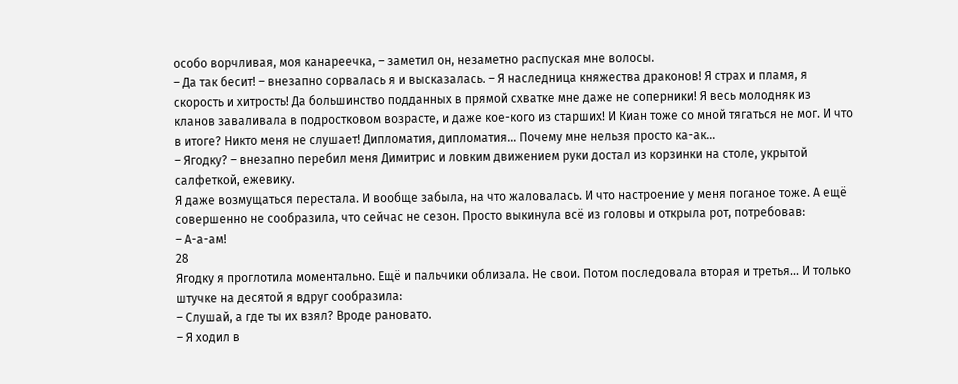особо ворчливая, моя канареечка, – заметил он, незаметно распуская мне волосы.
– Да так бесит! – внезапно сорвалась я и высказалась. – Я наследница княжества драконов! Я страх и пламя, я скорость и хитрость! Да большинство подданных в прямой схватке мне даже не соперники! Я весь молодняк из кланов заваливала в подростковом возрасте, и даже кое-кого из старших! И Киан тоже со мной тягаться не мог. И что в итоге? Никто меня не слушает! Дипломатия, дипломатия… Почему мне нельзя просто ка-ак…
– Ягодку? – внезапно перебил меня Димитрис и ловким движением руки достал из корзинки на столе, укрытой салфеткой, ежевику.
Я даже возмущаться перестала. И вообще забыла, на что жаловалась. И что настроение у меня поганое тоже. А ещё совершенно не сообразила, что сейчас не сезон. Просто выкинула всё из головы и открыла рот, потребовав:
– А-а-ам!
28
Ягодку я проглотила моментально. Ещё и пальчики облизала. Не свои. Потом последовала вторая и третья... И только штучке на десятой я вдруг сообразила:
– Слушай, а где ты их взял? Вроде рановато.
– Я ходил в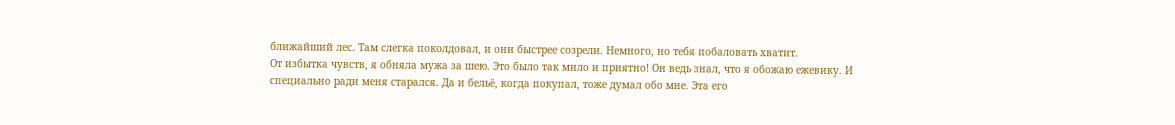ближайший лес. Там слегка поколдовал, и они быстрее созрели. Немного, но тебя побаловать хватит.
От избытка чувств, я обняла мужа за шею. Это было так мило и приятно! Он ведь знал, что я обожаю ежевику. И специально ради меня старался. Да и бельё, когда покупал, тоже думал обо мне. Эта его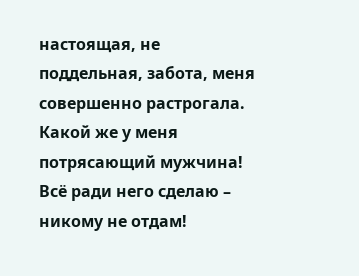настоящая, не поддельная, забота, меня совершенно растрогала. Какой же у меня потрясающий мужчина! Всё ради него сделаю – никому не отдам!